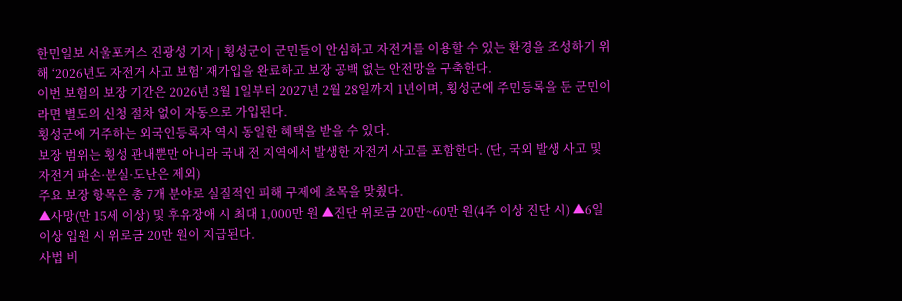한민일보 서울포커스 진광성 기자 | 횡성군이 군민들이 안심하고 자전거를 이용할 수 있는 환경을 조성하기 위해 ‘2026년도 자전거 사고 보험’ 재가입을 완료하고 보장 공백 없는 안전망을 구축한다.
이번 보험의 보장 기간은 2026년 3월 1일부터 2027년 2월 28일까지 1년이며, 횡성군에 주민등록을 둔 군민이라면 별도의 신청 절차 없이 자동으로 가입된다.
횡성군에 거주하는 외국인등록자 역시 동일한 혜택을 받을 수 있다.
보장 범위는 횡성 관내뿐만 아니라 국내 전 지역에서 발생한 자전거 사고를 포함한다. (단, 국외 발생 사고 및 자전거 파손·분실·도난은 제외)
주요 보장 항목은 총 7개 분야로 실질적인 피해 구제에 초목을 맞췄다.
▲사망(만 15세 이상) 및 후유장애 시 최대 1,000만 원 ▲진단 위로금 20만~60만 원(4주 이상 진단 시) ▲6일 이상 입원 시 위로금 20만 원이 지급된다.
사법 비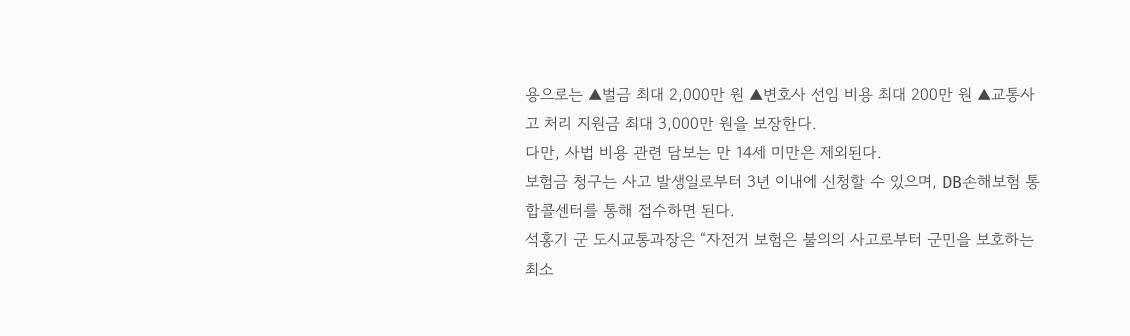용으로는 ▲벌금 최대 2,000만 원 ▲변호사 선임 비용 최대 200만 원 ▲교통사고 처리 지원금 최대 3,000만 원을 보장한다.
다만, 사법 비용 관련 담보는 만 14세 미만은 제외된다.
보험금 청구는 사고 발생일로부터 3년 이내에 신청할 수 있으며, DB손해보험 통합콜센터를 통해 접수하면 된다.
석홍기 군 도시교통과장은 “자전거 보험은 불의의 사고로부터 군민을 보호하는 최소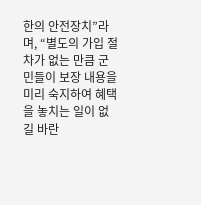한의 안전장치”라며, “별도의 가입 절차가 없는 만큼 군민들이 보장 내용을 미리 숙지하여 혜택을 놓치는 일이 없길 바란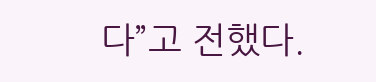다”고 전했다.